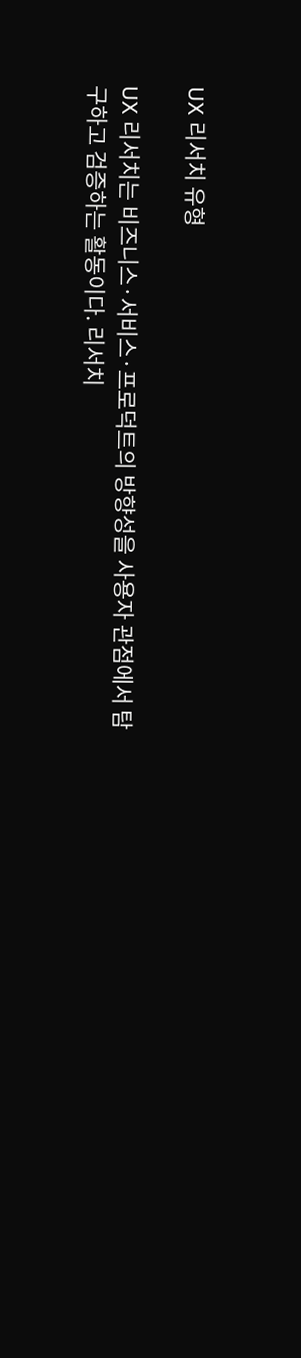UX 리서치 유형

UX 리서치는 비즈니스·서비스·프로덕트의 방향성을 사용자 관점에서 탐구하고 검증하는 활동이다. 리서치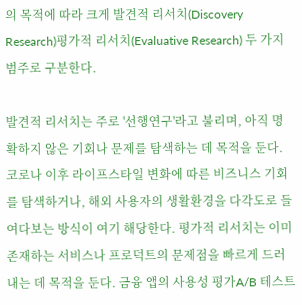의 목적에 따라 크게 발견적 리서치(Discovery Research)평가적 리서치(Evaluative Research) 두 가지 범주로 구분한다.

발견적 리서치는 주로 '선행연구'라고 불리며, 아직 명확하지 않은 기회나 문제를 탐색하는 데 목적을 둔다. 코로나 이후 라이프스타일 변화에 따른 비즈니스 기회를 탐색하거나, 해외 사용자의 생활환경을 다각도로 들여다보는 방식이 여기 해당한다. 평가적 리서치는 이미 존재하는 서비스나 프로덕트의 문제점을 빠르게 드러내는 데 목적을 둔다. 금융 앱의 사용성 평가A/B 테스트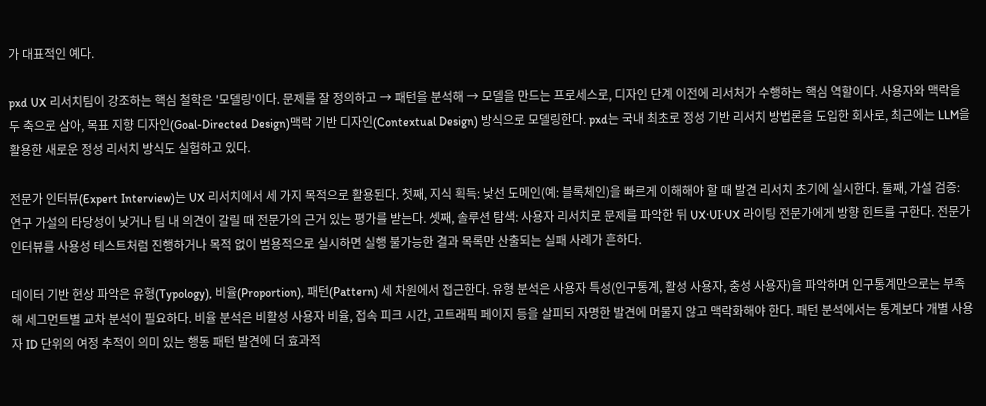가 대표적인 예다.

pxd UX 리서치팀이 강조하는 핵심 철학은 '모델링'이다. 문제를 잘 정의하고 → 패턴을 분석해 → 모델을 만드는 프로세스로, 디자인 단계 이전에 리서처가 수행하는 핵심 역할이다. 사용자와 맥락을 두 축으로 삼아, 목표 지향 디자인(Goal-Directed Design)맥락 기반 디자인(Contextual Design) 방식으로 모델링한다. pxd는 국내 최초로 정성 기반 리서치 방법론을 도입한 회사로, 최근에는 LLM을 활용한 새로운 정성 리서치 방식도 실험하고 있다.

전문가 인터뷰(Expert Interview)는 UX 리서치에서 세 가지 목적으로 활용된다. 첫째, 지식 획득: 낯선 도메인(예: 블록체인)을 빠르게 이해해야 할 때 발견 리서치 초기에 실시한다. 둘째, 가설 검증: 연구 가설의 타당성이 낮거나 팀 내 의견이 갈릴 때 전문가의 근거 있는 평가를 받는다. 셋째, 솔루션 탐색: 사용자 리서치로 문제를 파악한 뒤 UX·UI·UX 라이팅 전문가에게 방향 힌트를 구한다. 전문가 인터뷰를 사용성 테스트처럼 진행하거나 목적 없이 범용적으로 실시하면 실행 불가능한 결과 목록만 산출되는 실패 사례가 흔하다.

데이터 기반 현상 파악은 유형(Typology), 비율(Proportion), 패턴(Pattern) 세 차원에서 접근한다. 유형 분석은 사용자 특성(인구통계, 활성 사용자, 충성 사용자)을 파악하며 인구통계만으로는 부족해 세그먼트별 교차 분석이 필요하다. 비율 분석은 비활성 사용자 비율, 접속 피크 시간, 고트래픽 페이지 등을 살피되 자명한 발견에 머물지 않고 맥락화해야 한다. 패턴 분석에서는 통계보다 개별 사용자 ID 단위의 여정 추적이 의미 있는 행동 패턴 발견에 더 효과적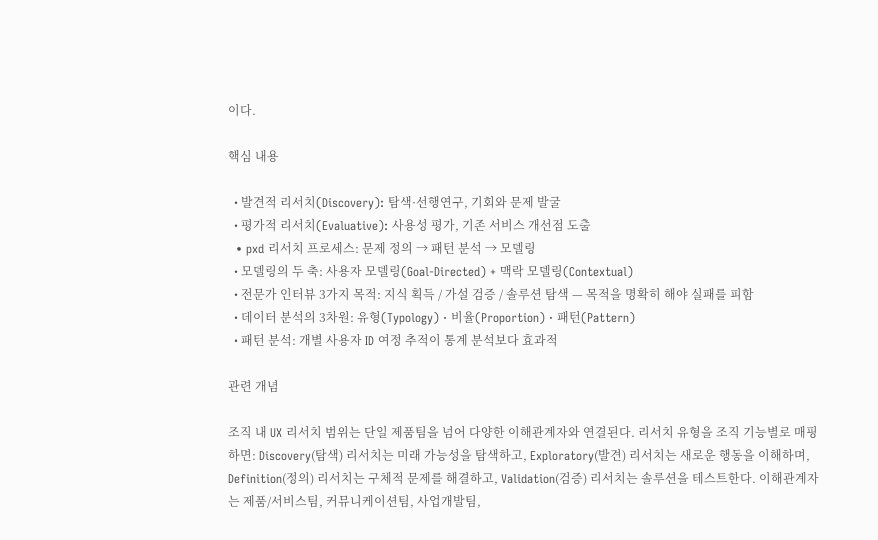이다.

핵심 내용

  • 발견적 리서치(Discovery): 탐색·선행연구, 기회와 문제 발굴
  • 평가적 리서치(Evaluative): 사용성 평가, 기존 서비스 개선점 도출
  • pxd 리서치 프로세스: 문제 정의 → 패턴 분석 → 모델링
  • 모델링의 두 축: 사용자 모델링(Goal-Directed) + 맥락 모델링(Contextual)
  • 전문가 인터뷰 3가지 목적: 지식 획득 / 가설 검증 / 솔루션 탐색 — 목적을 명확히 해야 실패를 피함
  • 데이터 분석의 3차원: 유형(Typology) · 비율(Proportion) · 패턴(Pattern)
  • 패턴 분석: 개별 사용자 ID 여정 추적이 통계 분석보다 효과적

관련 개념

조직 내 UX 리서치 범위는 단일 제품팀을 넘어 다양한 이해관계자와 연결된다. 리서치 유형을 조직 기능별로 매핑하면: Discovery(탐색) 리서치는 미래 가능성을 탐색하고, Exploratory(발견) 리서치는 새로운 행동을 이해하며, Definition(정의) 리서치는 구체적 문제를 해결하고, Validation(검증) 리서치는 솔루션을 테스트한다. 이해관계자는 제품/서비스팀, 커뮤니케이션팀, 사업개발팀,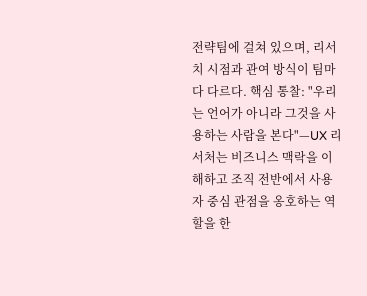전략팀에 걸쳐 있으며, 리서치 시점과 관여 방식이 팀마다 다르다. 핵심 통찰: "우리는 언어가 아니라 그것을 사용하는 사람을 본다"—UX 리서처는 비즈니스 맥락을 이해하고 조직 전반에서 사용자 중심 관점을 옹호하는 역할을 한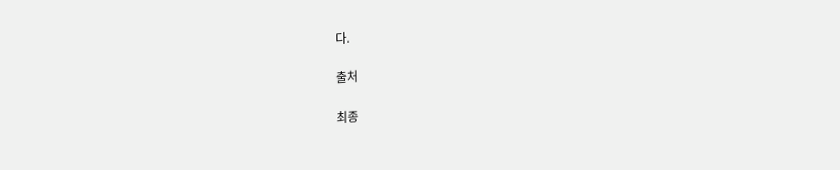다.

출처

최종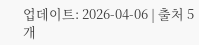업데이트: 2026-04-06 | 출처 5개